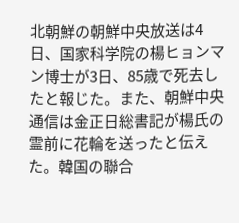北朝鮮の朝鮮中央放送は4日、国家科学院の楊ヒョンマン博士が3日、85歳で死去したと報じた。また、朝鮮中央通信は金正日総書記が楊氏の霊前に花輪を送ったと伝えた。韓国の聯合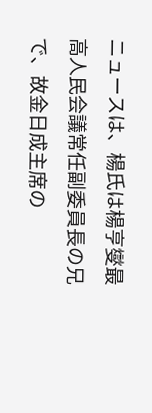ニュースは、楊氏は楊亨燮最高人民会議常任副委員長の兄で、故金日成主席の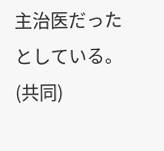主治医だったとしている。(共同)